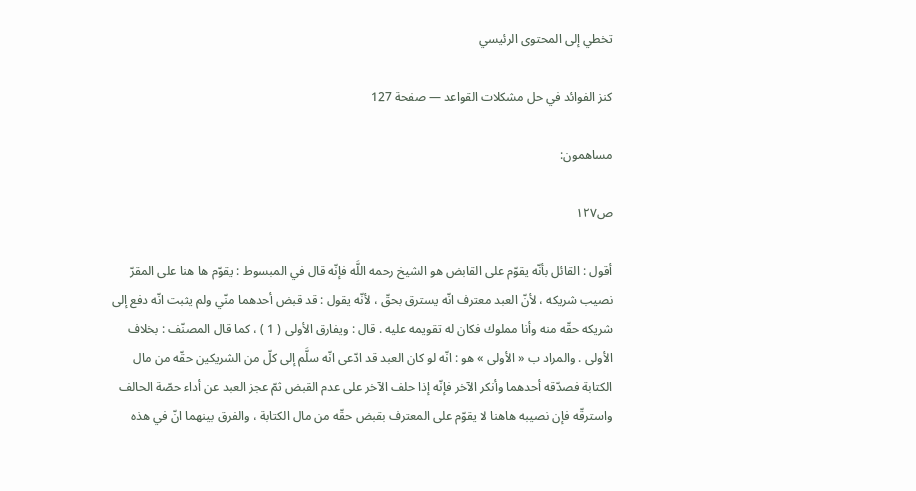تخطي إلى المحتوى الرئيسي

كنز الفوائد في حل مشكلات القواعد — صفحة 127

مساهمون:

ص١٢٧

أقول : القائل بأنّه يقوّم على القابض هو الشيخ رحمه اللَّه فإنّه قال في المبسوط : يقوّم ها هنا على المقرّ نصيب شريكه ، لأنّ العبد معترف انّه يسترق بحقّ ، لأنّه يقول : قد قبض أحدهما منّي ولم يثبت انّه دفع إلى شريكه حقّه منه وأنا مملوك فكان له تقويمه عليه . قال : ويفارق الأولى ( 1 ) ، كما قال المصنّف : بخلاف الأولى . والمراد ب « الأولى » هو : انّه لو كان العبد قد ادّعى انّه سلَّم إلى كلّ من الشريكين حقّه من مال الكتابة فصدّقه أحدهما وأنكر الآخر فإنّه إذا حلف الآخر على عدم القبض ثمّ عجز العبد عن أداء حصّة الحالف واسترقّه فإن نصيبه هاهنا لا يقوّم على المعترف بقبض حقّه من مال الكتابة ، والفرق بينهما انّ في هذه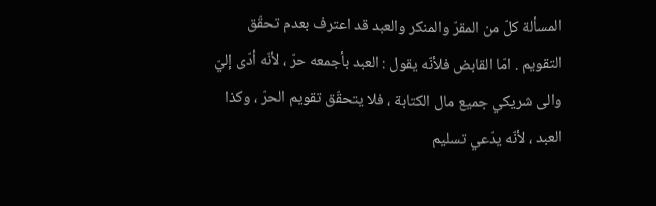المسألة كلّ من المقرّ والمنكر والعبد قد اعترف بعدم تحقّق التقويم . امّا القابض فلأنّه يقول : العبد بأجمعه حرّ ، لأنّه أدّى إليّ والى شريكي جميع مال الكتابة ، فلا يتحقّق تقويم الحرّ ، وكذا العبد ، لأنّه يدّعي تسليم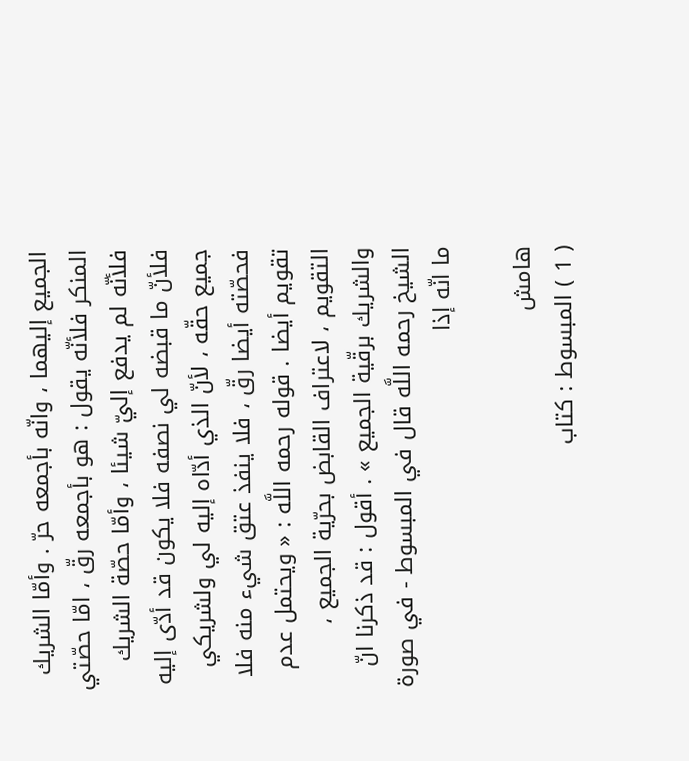الجميع إليهما ، وانّه بأجمعه حرّ . وأمّا الشريك المنكر فلأنّه يقول : هو بأجمعه رقّ ، امّا حصّتي فلأنّه لم يدفع إليّ شيئا ، وأمّا حصّة الشريك فلأنّ ما قبضه لي نصفه فلا يكون قد أدّى إليه جميع حقّه ، لأنّ الذي أدّاه إليه لي ولشريكي فحصّته أيضا رقّ ، فلا ينفذ عتق شيء منه فلا تقويم أيضا . قوله رحمه اللَّه : « ويحتمل عدم التقويم ، لاعتراف القابض بحرّية الجميع ، والشريك برقّية الجميع » . أقول : قد ذكرنا انّ الشيخ رحمه اللَّه قال في المبسوط - في صورة ما انّه إذا

هامش
( 1 ) المبسوط : كتاب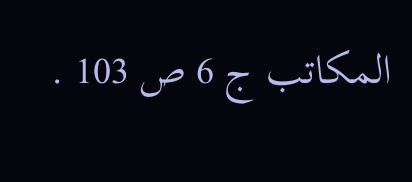المكاتب ج 6 ص 103 .